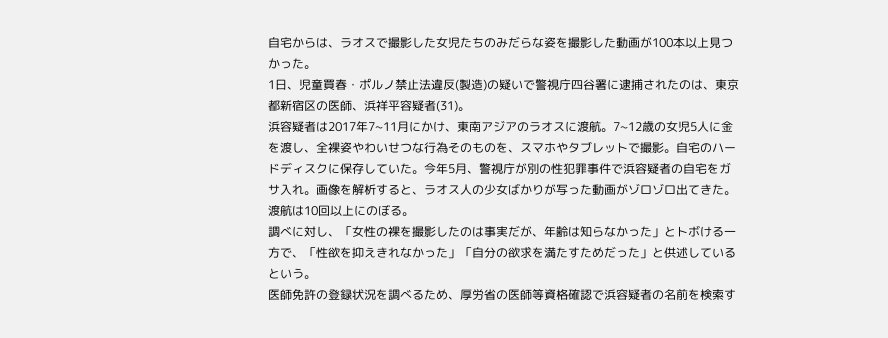自宅からは、ラオスで撮影した女児たちのみだらな姿を撮影した動画が100本以上見つかった。
1日、児童買春・ポルノ禁止法違反(製造)の疑いで警視庁四谷署に逮捕されたのは、東京都新宿区の医師、浜祥平容疑者(31)。
浜容疑者は2017年7~11月にかけ、東南アジアのラオスに渡航。7~12歳の女児5人に金を渡し、全裸姿やわいせつな行為そのものを、スマホやタブレットで撮影。自宅のハードディスクに保存していた。今年5月、警視庁が別の性犯罪事件で浜容疑者の自宅をガサ入れ。画像を解析すると、ラオス人の少女ばかりが写った動画がゾロゾロ出てきた。渡航は10回以上にのぼる。
調べに対し、「女性の裸を撮影したのは事実だが、年齢は知らなかった」とトボける一方で、「性欲を抑えきれなかった」「自分の欲求を満たすためだった」と供述しているという。
医師免許の登録状況を調べるため、厚労省の医師等資格確認で浜容疑者の名前を検索す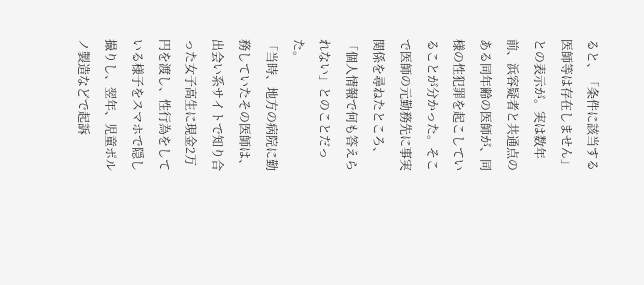ると、「条件に該当する医師等は存在しません」との表示が。実は数年前、浜容疑者と共通点のある同年齢の医師が、同様の性犯罪を起こしていることが分かった。そこで医師の元勤務先に事実関係を尋ねたところ、「個人情報で何も答えられない」とのことだった。
「当時、地方の病院に勤務していたその医師は、出会い系サイトで知り合った女子高生に現金2万円を渡し、性行為をしている様子をスマホで隠し撮りし、翌年、児童ポルノ製造などで起訴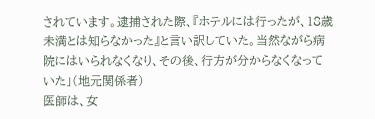されています。逮捕された際、『ホテルには行ったが、18歳未満とは知らなかった』と言い訳していた。当然ながら病院にはいられなくなり、その後、行方が分からなくなっていた」(地元関係者)
医師は、女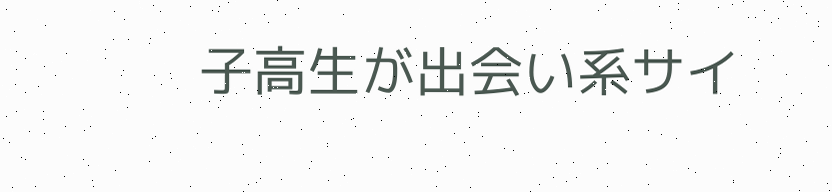子高生が出会い系サイ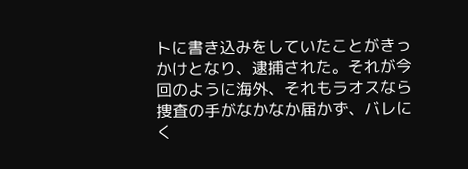トに書き込みをしていたことがきっかけとなり、逮捕された。それが今回のように海外、それもラオスなら捜査の手がなかなか届かず、バレにく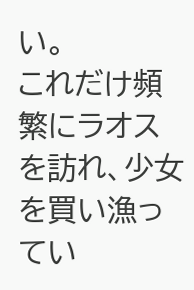い。
これだけ頻繁にラオスを訪れ、少女を買い漁ってい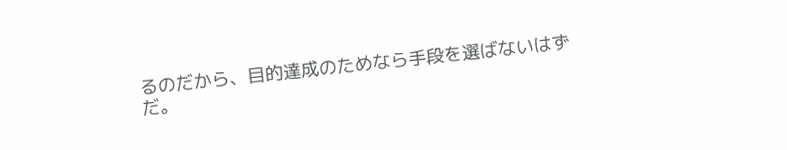るのだから、目的達成のためなら手段を選ばないはずだ。